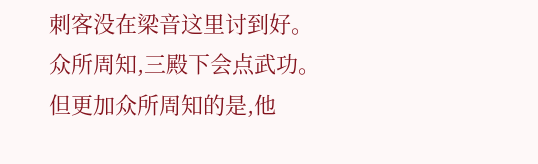刺客没在梁音这里讨到好。
众所周知,三殿下会点武功。
但更加众所周知的是,他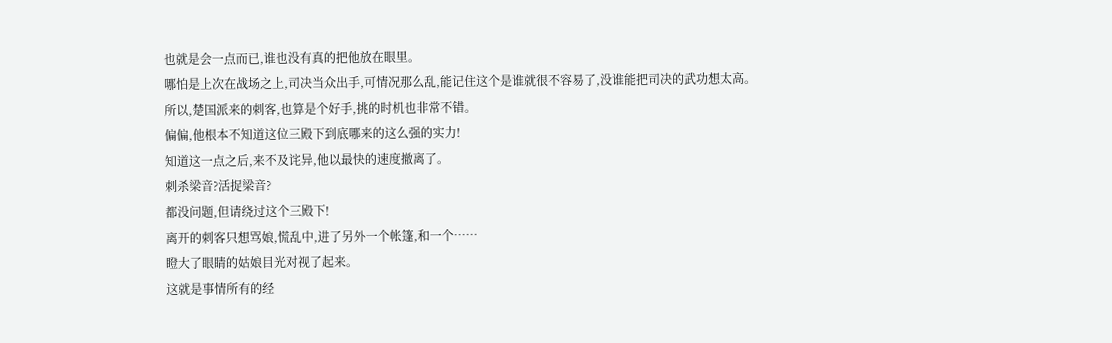也就是会一点而已,谁也没有真的把他放在眼里。
哪怕是上次在战场之上,司决当众出手,可情况那么乱,能记住这个是谁就很不容易了,没谁能把司决的武功想太高。
所以,楚国派来的刺客,也算是个好手,挑的时机也非常不错。
偏偏,他根本不知道这位三殿下到底哪来的这么强的实力!
知道这一点之后,来不及诧异,他以最快的速度撤离了。
刺杀梁音?活捉梁音?
都没问题,但请绕过这个三殿下!
离开的刺客只想骂娘,慌乱中,进了另外一个帐篷,和一个……
瞪大了眼睛的姑娘目光对视了起来。
这就是事情所有的经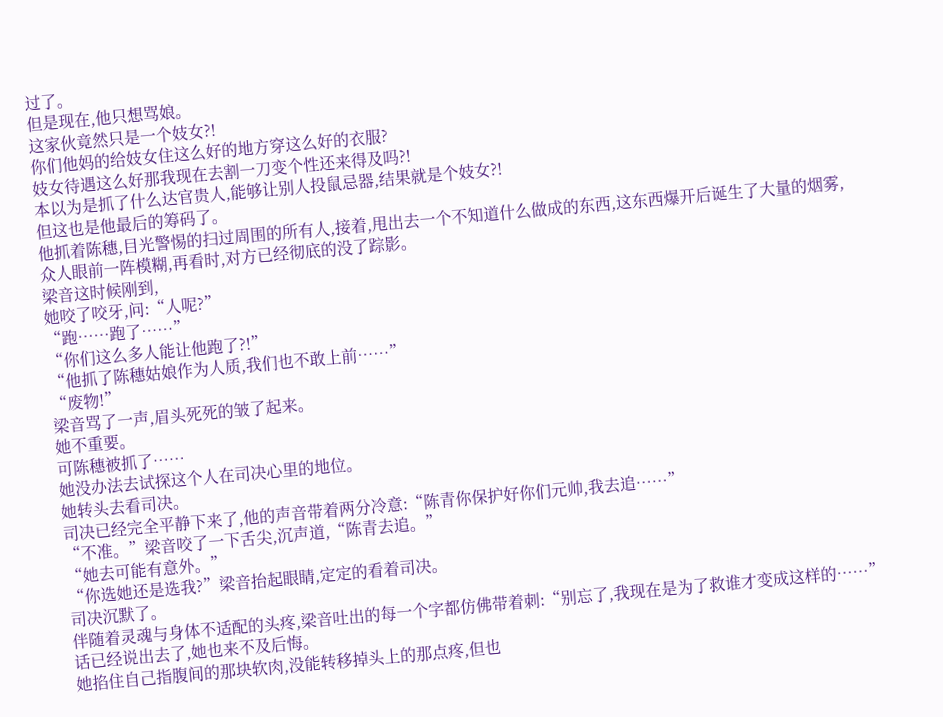过了。
但是现在,他只想骂娘。
这家伙竟然只是一个妓女?!
你们他妈的给妓女住这么好的地方穿这么好的衣服?
妓女待遇这么好那我现在去割一刀变个性还来得及吗?!
本以为是抓了什么达官贵人,能够让别人投鼠忌器,结果就是个妓女?!
但这也是他最后的筹码了。
他抓着陈穗,目光警惕的扫过周围的所有人,接着,甩出去一个不知道什么做成的东西,这东西爆开后诞生了大量的烟雾,众人眼前一阵模糊,再看时,对方已经彻底的没了踪影。
梁音这时候刚到,
她咬了咬牙,问:“人呢?”
“跑……跑了……”
“你们这么多人能让他跑了?!”
“他抓了陈穗姑娘作为人质,我们也不敢上前……”
“废物!”
梁音骂了一声,眉头死死的皱了起来。
她不重要。
可陈穗被抓了……
她没办法去试探这个人在司决心里的地位。
她转头去看司决。
司决已经完全平静下来了,他的声音带着两分冷意:“陈青你保护好你们元帅,我去追……”
“不准。”梁音咬了一下舌尖,沉声道,“陈青去追。”
“她去可能有意外。”
“你选她还是选我?”梁音抬起眼睛,定定的看着司决。
司决沉默了。
伴随着灵魂与身体不适配的头疼,梁音吐出的每一个字都仿佛带着刺:“别忘了,我现在是为了救谁才变成这样的……”
话已经说出去了,她也来不及后悔。
她掐住自己指腹间的那块软肉,没能转移掉头上的那点疼,但也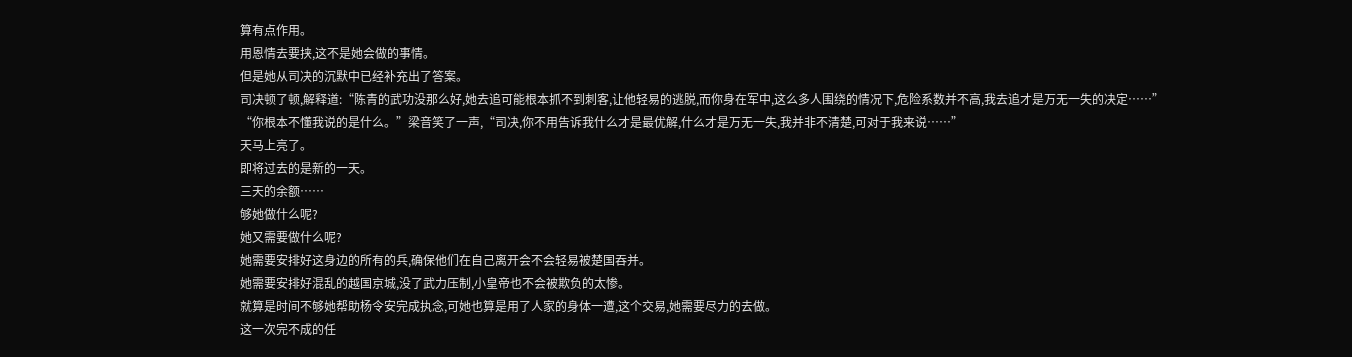算有点作用。
用恩情去要挟,这不是她会做的事情。
但是她从司决的沉默中已经补充出了答案。
司决顿了顿,解释道:“陈青的武功没那么好,她去追可能根本抓不到刺客,让他轻易的逃脱,而你身在军中,这么多人围绕的情况下,危险系数并不高,我去追才是万无一失的决定……”
“你根本不懂我说的是什么。”梁音笑了一声,“司决,你不用告诉我什么才是最优解,什么才是万无一失,我并非不清楚,可对于我来说……”
天马上亮了。
即将过去的是新的一天。
三天的余额……
够她做什么呢?
她又需要做什么呢?
她需要安排好这身边的所有的兵,确保他们在自己离开会不会轻易被楚国吞并。
她需要安排好混乱的越国京城,没了武力压制,小皇帝也不会被欺负的太惨。
就算是时间不够她帮助杨令安完成执念,可她也算是用了人家的身体一遭,这个交易,她需要尽力的去做。
这一次完不成的任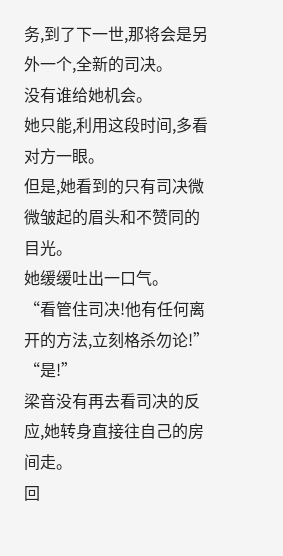务,到了下一世,那将会是另外一个,全新的司决。
没有谁给她机会。
她只能,利用这段时间,多看对方一眼。
但是,她看到的只有司决微微皱起的眉头和不赞同的目光。
她缓缓吐出一口气。
“看管住司决!他有任何离开的方法,立刻格杀勿论!”
“是!”
梁音没有再去看司决的反应,她转身直接往自己的房间走。
回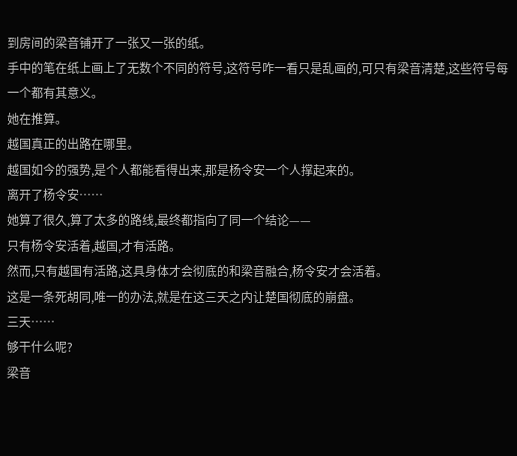到房间的梁音铺开了一张又一张的纸。
手中的笔在纸上画上了无数个不同的符号,这符号咋一看只是乱画的,可只有梁音清楚,这些符号每一个都有其意义。
她在推算。
越国真正的出路在哪里。
越国如今的强势,是个人都能看得出来,那是杨令安一个人撑起来的。
离开了杨令安……
她算了很久,算了太多的路线,最终都指向了同一个结论——
只有杨令安活着,越国,才有活路。
然而,只有越国有活路,这具身体才会彻底的和梁音融合,杨令安才会活着。
这是一条死胡同,唯一的办法,就是在这三天之内让楚国彻底的崩盘。
三天……
够干什么呢?
梁音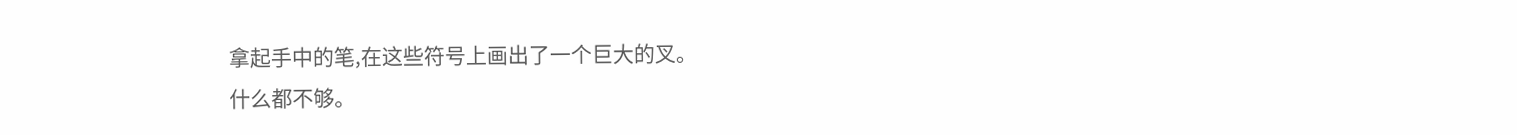拿起手中的笔,在这些符号上画出了一个巨大的叉。
什么都不够。